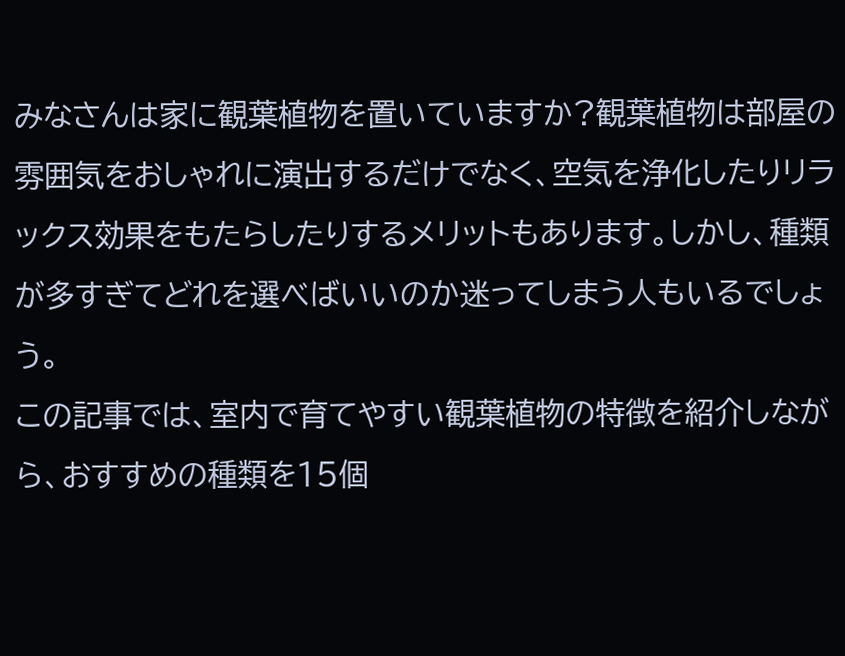みなさんは家に観葉植物を置いていますか?観葉植物は部屋の雰囲気をおしゃれに演出するだけでなく、空気を浄化したりリラックス効果をもたらしたりするメリットもあります。しかし、種類が多すぎてどれを選べばいいのか迷ってしまう人もいるでしょう。
この記事では、室内で育てやすい観葉植物の特徴を紹介しながら、おすすめの種類を15個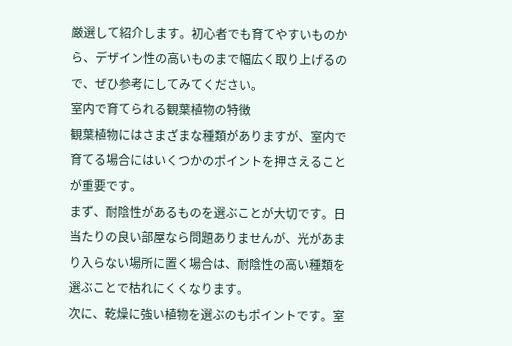厳選して紹介します。初心者でも育てやすいものから、デザイン性の高いものまで幅広く取り上げるので、ぜひ参考にしてみてください。
室内で育てられる観葉植物の特徴
観葉植物にはさまざまな種類がありますが、室内で育てる場合にはいくつかのポイントを押さえることが重要です。
まず、耐陰性があるものを選ぶことが大切です。日当たりの良い部屋なら問題ありませんが、光があまり入らない場所に置く場合は、耐陰性の高い種類を選ぶことで枯れにくくなります。
次に、乾燥に強い植物を選ぶのもポイントです。室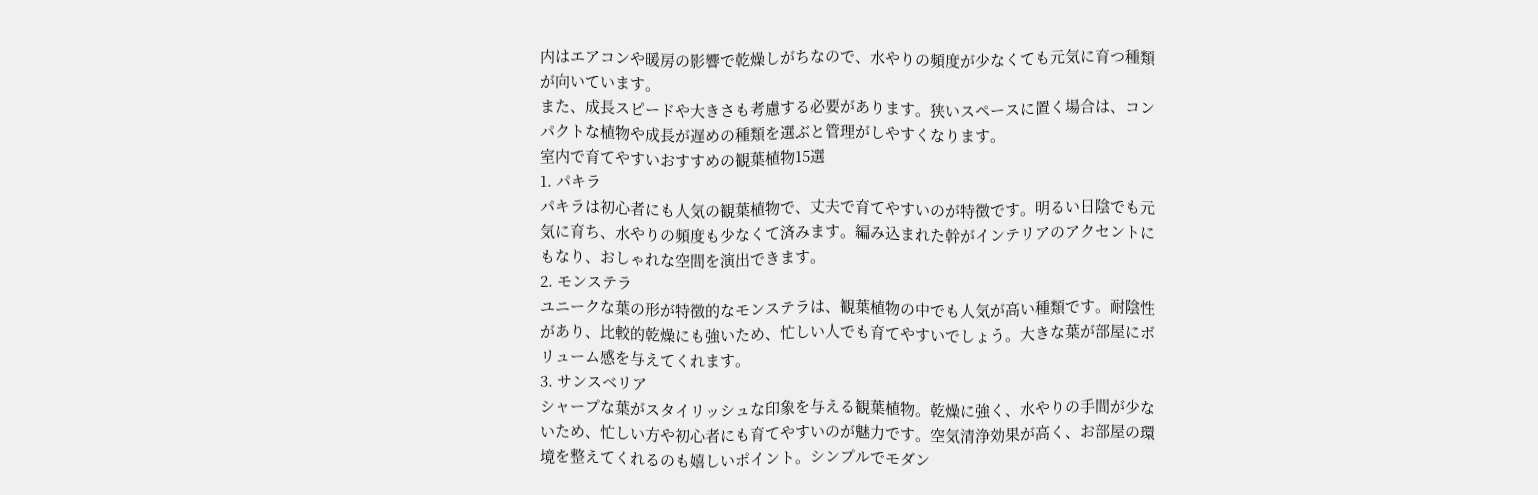内はエアコンや暖房の影響で乾燥しがちなので、水やりの頻度が少なくても元気に育つ種類が向いています。
また、成長スピードや大きさも考慮する必要があります。狭いスペースに置く場合は、コンパクトな植物や成長が遅めの種類を選ぶと管理がしやすくなります。
室内で育てやすいおすすめの観葉植物15選
1. パキラ
パキラは初心者にも人気の観葉植物で、丈夫で育てやすいのが特徴です。明るい日陰でも元気に育ち、水やりの頻度も少なくて済みます。編み込まれた幹がインテリアのアクセントにもなり、おしゃれな空間を演出できます。
2. モンステラ
ユニークな葉の形が特徴的なモンステラは、観葉植物の中でも人気が高い種類です。耐陰性があり、比較的乾燥にも強いため、忙しい人でも育てやすいでしょう。大きな葉が部屋にボリューム感を与えてくれます。
3. サンスベリア
シャープな葉がスタイリッシュな印象を与える観葉植物。乾燥に強く、水やりの手間が少ないため、忙しい方や初心者にも育てやすいのが魅力です。空気清浄効果が高く、お部屋の環境を整えてくれるのも嬉しいポイント。シンプルでモダン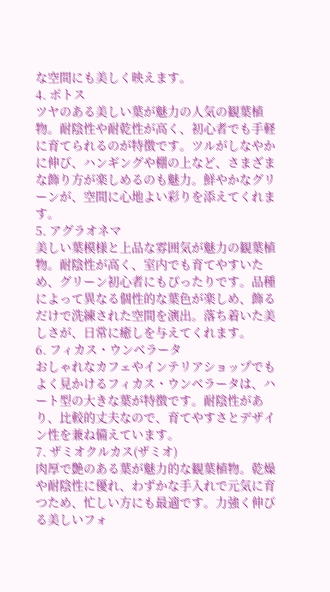な空間にも美しく映えます。
4. ポトス
ツヤのある美しい葉が魅力の人気の観葉植物。耐陰性や耐乾性が高く、初心者でも手軽に育てられるのが特徴です。ツルがしなやかに伸び、ハンギングや棚の上など、さまざまな飾り方が楽しめるのも魅力。鮮やかなグリーンが、空間に心地よい彩りを添えてくれます。
5. アグラオネマ
美しい葉模様と上品な雰囲気が魅力の観葉植物。耐陰性が高く、室内でも育てやすいため、グリーン初心者にもぴったりです。品種によって異なる個性的な葉色が楽しめ、飾るだけで洗練された空間を演出。落ち着いた美しさが、日常に癒しを与えてくれます。
6. フィカス・ウンベラータ
おしゃれなカフェやインテリアショップでもよく見かけるフィカス・ウンベラータは、ハート型の大きな葉が特徴です。耐陰性があり、比較的丈夫なので、育てやすさとデザイン性を兼ね備えています。
7. ザミオクルカス(ザミオ)
肉厚で艶のある葉が魅力的な観葉植物。乾燥や耐陰性に優れ、わずかな手入れで元気に育つため、忙しい方にも最適です。力強く伸びる美しいフォ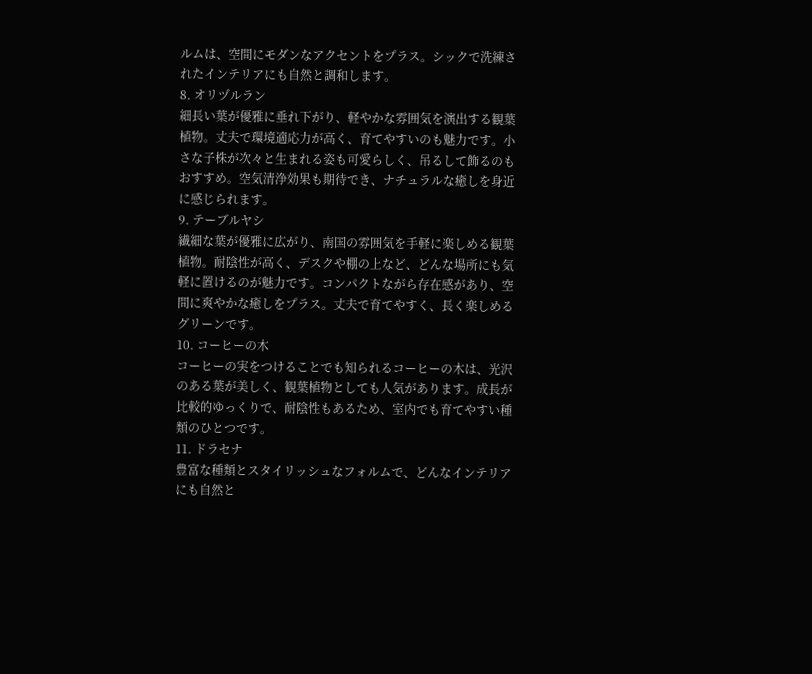ルムは、空間にモダンなアクセントをプラス。シックで洗練されたインテリアにも自然と調和します。
8. オリヅルラン
細長い葉が優雅に垂れ下がり、軽やかな雰囲気を演出する観葉植物。丈夫で環境適応力が高く、育てやすいのも魅力です。小さな子株が次々と生まれる姿も可愛らしく、吊るして飾るのもおすすめ。空気清浄効果も期待でき、ナチュラルな癒しを身近に感じられます。
9. テーブルヤシ
繊細な葉が優雅に広がり、南国の雰囲気を手軽に楽しめる観葉植物。耐陰性が高く、デスクや棚の上など、どんな場所にも気軽に置けるのが魅力です。コンパクトながら存在感があり、空間に爽やかな癒しをプラス。丈夫で育てやすく、長く楽しめるグリーンです。
10. コーヒーの木
コーヒーの実をつけることでも知られるコーヒーの木は、光沢のある葉が美しく、観葉植物としても人気があります。成長が比較的ゆっくりで、耐陰性もあるため、室内でも育てやすい種類のひとつです。
11. ドラセナ
豊富な種類とスタイリッシュなフォルムで、どんなインテリアにも自然と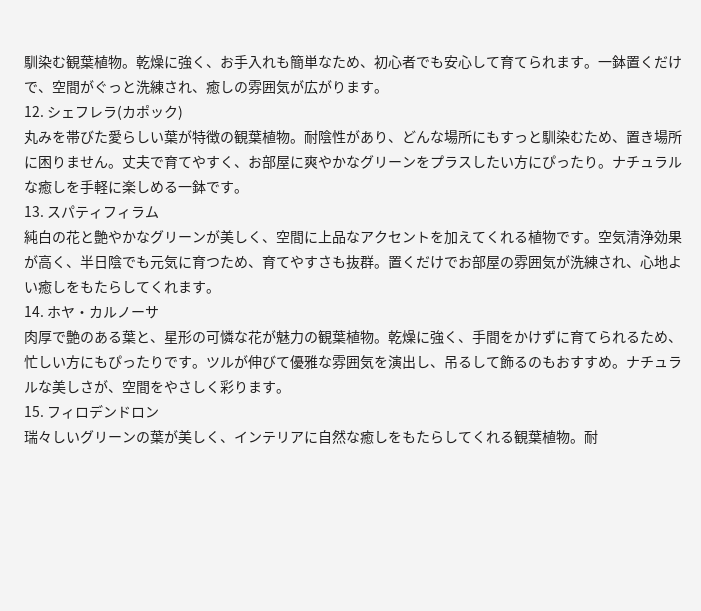馴染む観葉植物。乾燥に強く、お手入れも簡単なため、初心者でも安心して育てられます。一鉢置くだけで、空間がぐっと洗練され、癒しの雰囲気が広がります。
12. シェフレラ(カポック)
丸みを帯びた愛らしい葉が特徴の観葉植物。耐陰性があり、どんな場所にもすっと馴染むため、置き場所に困りません。丈夫で育てやすく、お部屋に爽やかなグリーンをプラスしたい方にぴったり。ナチュラルな癒しを手軽に楽しめる一鉢です。
13. スパティフィラム
純白の花と艶やかなグリーンが美しく、空間に上品なアクセントを加えてくれる植物です。空気清浄効果が高く、半日陰でも元気に育つため、育てやすさも抜群。置くだけでお部屋の雰囲気が洗練され、心地よい癒しをもたらしてくれます。
14. ホヤ・カルノーサ
肉厚で艶のある葉と、星形の可憐な花が魅力の観葉植物。乾燥に強く、手間をかけずに育てられるため、忙しい方にもぴったりです。ツルが伸びて優雅な雰囲気を演出し、吊るして飾るのもおすすめ。ナチュラルな美しさが、空間をやさしく彩ります。
15. フィロデンドロン
瑞々しいグリーンの葉が美しく、インテリアに自然な癒しをもたらしてくれる観葉植物。耐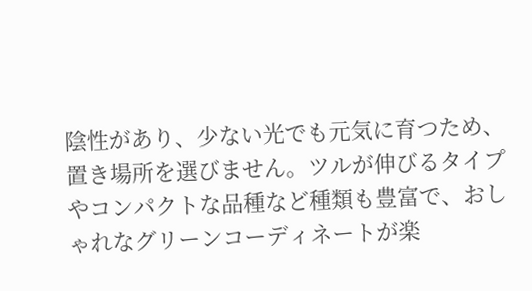陰性があり、少ない光でも元気に育つため、置き場所を選びません。ツルが伸びるタイプやコンパクトな品種など種類も豊富で、おしゃれなグリーンコーディネートが楽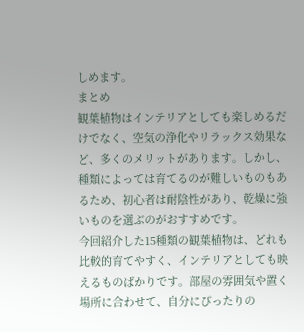しめます。
まとめ
観葉植物はインテリアとしても楽しめるだけでなく、空気の浄化やリラックス効果など、多くのメリットがあります。しかし、種類によっては育てるのが難しいものもあるため、初心者は耐陰性があり、乾燥に強いものを選ぶのがおすすめです。
今回紹介した15種類の観葉植物は、どれも比較的育てやすく、インテリアとしても映えるものばかりです。部屋の雰囲気や置く場所に合わせて、自分にぴったりの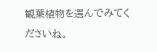観葉植物を選んでみてくださいね。